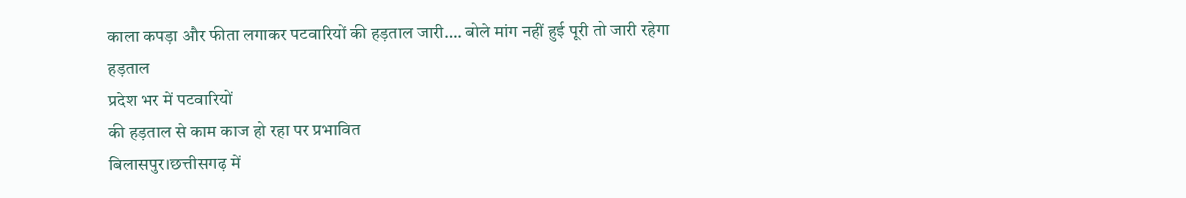काला कपड़ा और फीता लगाकर पटवारियों की हड़ताल जारी…. बोले मांग नहीं हुई पूरी तो जारी रहेगा हड़ताल
प्रदेश भर में पटवारियों
की हड़ताल से काम काज हो रहा पर प्रभावित
बिलासपुर।छत्तीसगढ़ में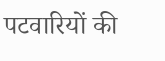पटवारियों की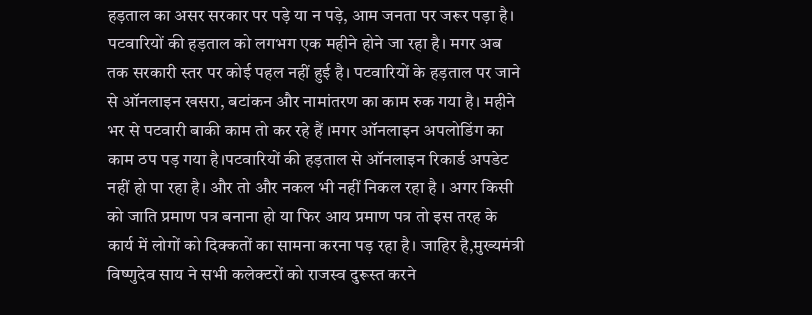हड़ताल का असर सरकार पर पड़े या न पड़े, आम जनता पर जरूर पड़ा है। पटवारियों की हड़ताल को लगभग एक महीने होने जा रहा है। मगर अब तक सरकारी स्तर पर कोई पहल नहीं हुई है। पटवारियों के हड़ताल पर जाने से ऑनलाइन खसरा, बटांकन और नामांतरण का काम रुक गया है। महीने भर से पटवारी बाकी काम तो कर रहे हैं ।मगर ऑनलाइन अपलोडिंग का काम ठप पड़ गया है।पटवारियों की हड़ताल से ऑनलाइन रिकार्ड अपडेट नहीं हो पा रहा है। और तो और नकल भी नहीं निकल रहा है । अगर किसी को जाति प्रमाण पत्र बनाना हो या फिर आय प्रमाण पत्र तो इस तरह के कार्य में लोगों को दिक्कतों का सामना करना पड़ रहा है। जाहिर है,मुख्यमंत्री विष्णुदेव साय ने सभी कलेक्टरों को राजस्व दुरूस्त करने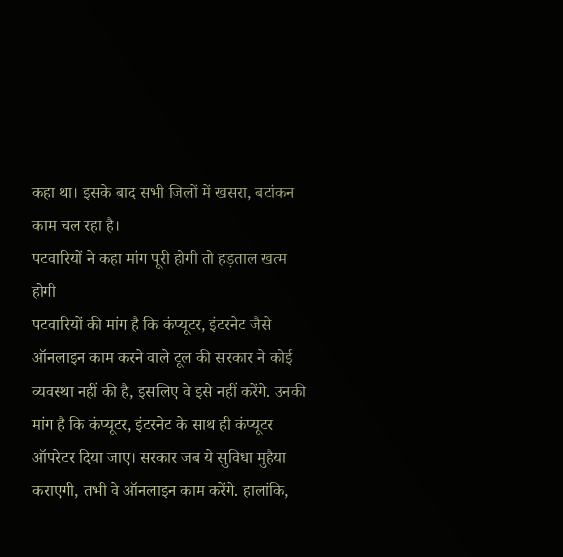कहा था। इसके बाद सभी जिलों में खसरा, बटांकन काम चल रहा है।
पटवारियों ने कहा मांग पूरी होगी तो हड़ताल खत्म होगी
पटवारियों की मांग है कि कंप्यूटर, इंटरनेट जैसे ऑनलाइन काम करने वाले टूल की सरकार ने कोई व्यवस्था नहीं की है, इसलिए वे इसे नहीं करेंगे. उनकी मांग है कि कंप्यूटर, इंटरनेट के साथ ही कंप्यूटर ऑपरेटर दिया जाए। सरकार जब ये सुविधा मुहैया कराएगी, तभी वे ऑनलाइन काम करेंगे. हालांकि,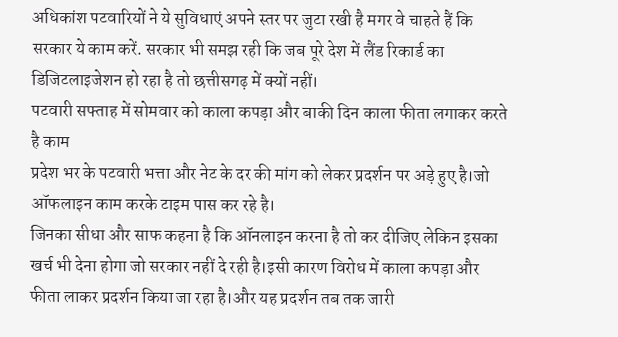अधिकांश पटवारियों ने ये सुविधाएं अपने स्तर पर जुटा रखी है मगर वे चाहते हैं कि सरकार ये काम करें. सरकार भी समझ रही कि जब पूरे देश में लैंड रिकार्ड का डिजिटलाइजेशन हो रहा है तो छत्तीसगढ़ में क्यों नहीं।
पटवारी सफ्ताह में सोमवार को काला कपड़ा और बाकी दिन काला फीता लगाकर करते है काम
प्रदेश भर के पटवारी भत्ता और नेट के दर की मांग को लेकर प्रदर्शन पर अड़े हुए है।जो ऑफलाइन काम करके टाइम पास कर रहे है।
जिनका सीधा और साफ कहना है कि ऑनलाइन करना है तो कर दीजिए लेकिन इसका खर्च भी देना होगा जो सरकार नहीं दे रही है।इसी कारण विरोध में काला कपड़ा और फीता लाकर प्रदर्शन किया जा रहा है।और यह प्रदर्शन तब तक जारी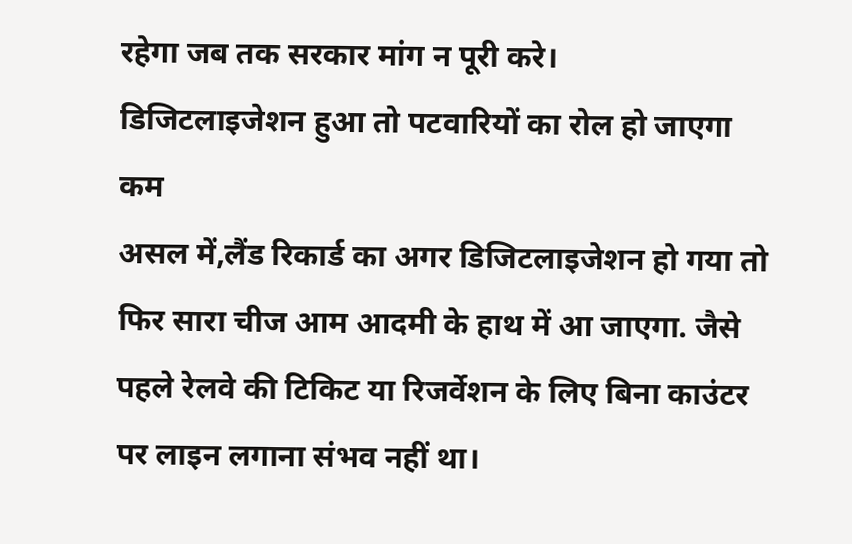रहेगा जब तक सरकार मांग न पूरी करे।
डिजिटलाइजेशन हुआ तो पटवारियों का रोल हो जाएगा कम
असल में,लैंड रिकार्ड का अगर डिजिटलाइजेशन हो गया तो फिर सारा चीज आम आदमी के हाथ में आ जाएगा. जैसे पहले रेलवे की टिकिट या रिजर्वेशन के लिए बिना काउंटर पर लाइन लगाना संभव नहीं था।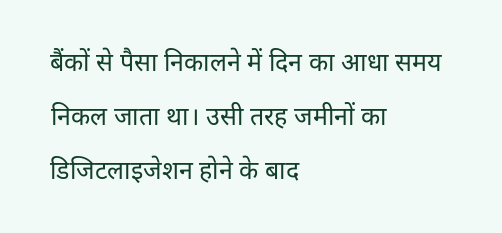बैंकों से पैसा निकालने में दिन का आधा समय निकल जाता था। उसी तरह जमीनों का डिजिटलाइजेशन होने के बाद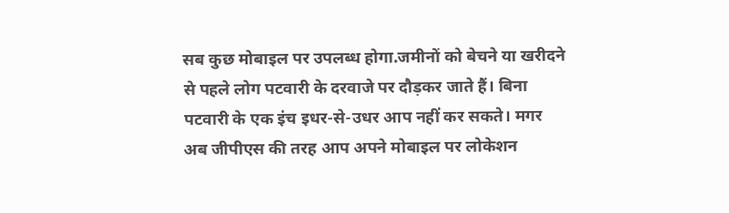सब कुछ मोबाइल पर उपलब्ध होगा.जमीनों को बेचने या खरीदने से पहले लोग पटवारी के दरवाजे पर दौड़कर जाते हैं। बिना पटवारी के एक इंच इधर-से-उधर आप नहीं कर सकते। मगर अब जीपीएस की तरह आप अपने मोबाइल पर लोकेशन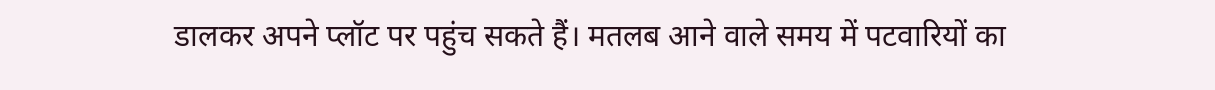डालकर अपने प्लॉट पर पहुंच सकते हैं। मतलब आने वाले समय में पटवारियों का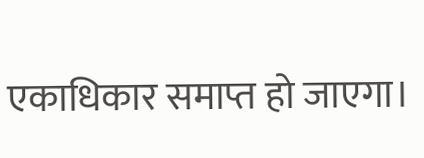एकाधिकार समाप्त हो जाएगा।